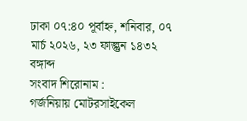ঢাকা ০৭:৪০ পূর্বাহ্ন, শনিবার, ০৭ মার্চ ২০২৬, ২৩ ফাল্গুন ১৪৩২ বঙ্গাব্দ
সংবাদ শিরোনাম :
গর্জনিয়ায় মোটরসাইকেল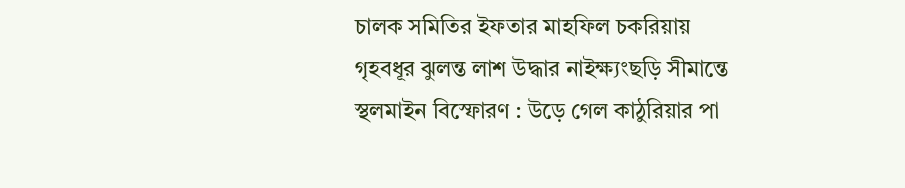চালক সমিতির ইফতার মাহফিল চকরিয়ায় গৃহবধূর ঝুলন্ত লাশ উদ্ধার নাইক্ষ্যংছড়ি সীমান্তে স্থলমাইন বিস্ফোরণ : উড়ে গেল কাঠুরিয়ার পা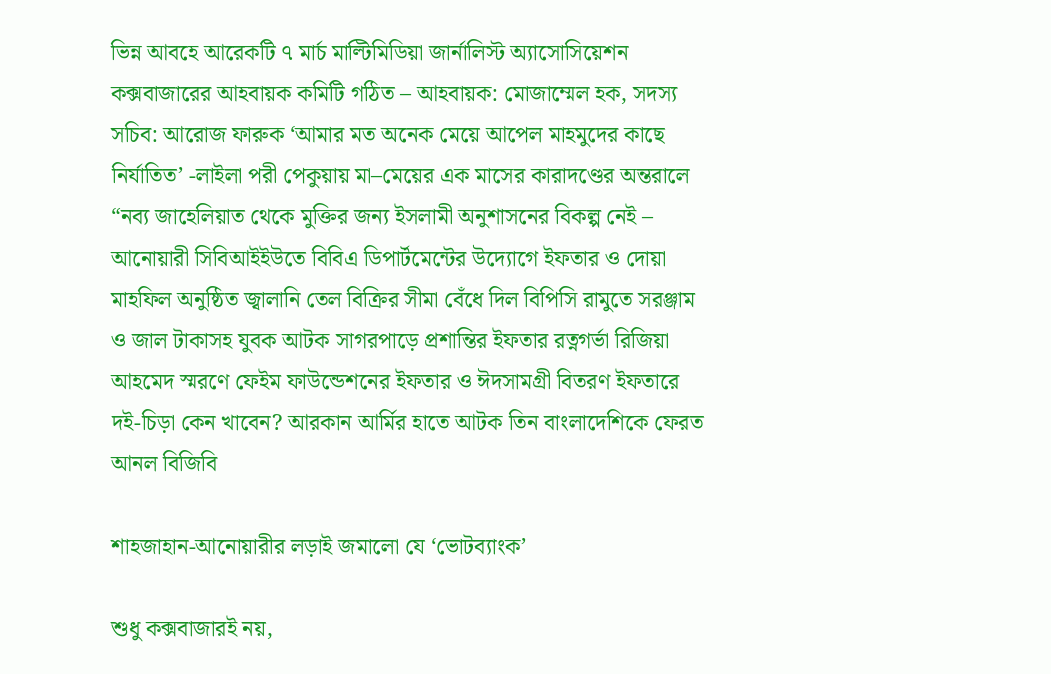ভিন্ন আবহে আরেকটি ৭ মার্চ মাল্টিমিডিয়া জার্নালিস্ট অ্যাসোসিয়েশন কক্সবাজারের আহবায়ক কমিটি গঠিত – আহবায়ক: মোজাম্মেল হক, সদস্য সচিব: আরোজ ফারুক ‘আমার মত অনেক মেয়ে আপেল মাহমুদের কাছে নির্যাতিত’ -লাইলা পরী পেকুয়ায় মা–মেয়ের এক মাসের কারাদণ্ডের অন্তরালে “নব্য জাহেলিয়াত থেকে মুক্তির জন্য ইসলামী অনুশাসনের বিকল্প নেই – আনোয়ারী সিবিআইইউতে বিবিএ ডিপার্টমেন্টের উদ্যোগে ইফতার ও দোয়া মাহফিল অনুষ্ঠিত জ্বালানি তেল বিক্রির সীমা বেঁধে দিল বিপিসি রামুতে সরঞ্জাম ও জাল টাকাসহ যুবক আটক সাগরপাড়ে প্রশান্তির ইফতার রত্নগর্ভা রিজিয়া আহমেদ স্মরণে ফেইম ফাউন্ডেশনের ইফতার ও ঈদসামগ্রী বিতরণ ইফতারে দই-চিড়া কেন খাবেন? আরকান আর্মির হাতে আটক তিন বাংলাদেশিকে ফেরত আনল বিজিবি

শাহজাহান-আনোয়ারীর লড়াই জমালো যে ‘ভোটব্যাংক’

শুধু কক্সবাজারই নয়,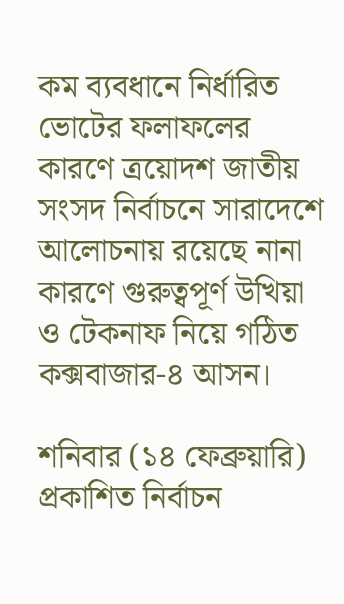কম ব্যবধানে নির্ধারিত ভোটের ফলাফলের কারণে ত্রয়োদশ জাতীয় সংসদ নির্বাচনে সারাদেশে আলোচনায় রয়েছে নানা কারণে গুরুত্বপূর্ণ উখিয়া ও টেকনাফ নিয়ে গঠিত কক্সবাজার-৪ আসন।

শনিবার (১৪ ফেব্রুয়ারি) প্রকাশিত নির্বাচন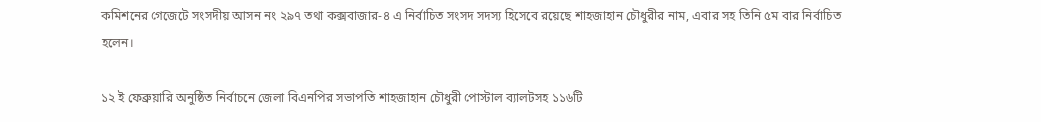কমিশনের গেজেটে সংসদীয় আসন নং ২৯৭ তথা কক্সবাজার-৪ এ নির্বাচিত সংসদ সদস্য হিসেবে রয়েছে শাহজাহান চৌধুরীর নাম, এবার সহ তিনি ৫ম বার নির্বাচিত হলেন।

১২ ই ফেব্রুয়ারি অনুষ্ঠিত নির্বাচনে জেলা বিএনপির সভাপতি শাহজাহান চৌধুরী পোস্টাল ব্যালটসহ ১১৬টি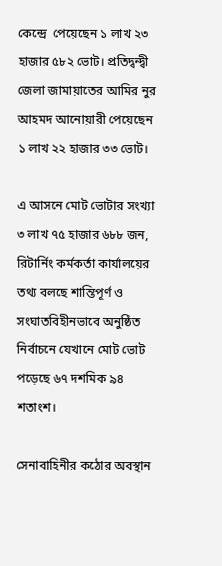কেন্দ্রে  পেয়েছেন ১ লাখ ২৩ হাজার ৫৮২ ভোট। প্রতিদ্বন্দ্বী জেলা জামায়াতের আমির নুর আহমদ আনোয়ারী পেয়েছেন ১ লাখ ২২ হাজার ৩৩ ভোট।

এ আসনে মোট ভোটার সংখ্যা ৩ লাখ ৭৫ হাজার ৬৮৮ জন, রিটার্নিং কর্মকর্তা কার্যালয়ের তথ্য বলছে শান্তিপূর্ণ ও সংঘাতবিহীনভাবে অনুষ্ঠিত নির্বাচনে যেখানে মোট ভোট পড়েছে ৬৭ দশমিক ৯৪ শতাংশ।

সেনাবাহিনীর কঠোর অবস্থান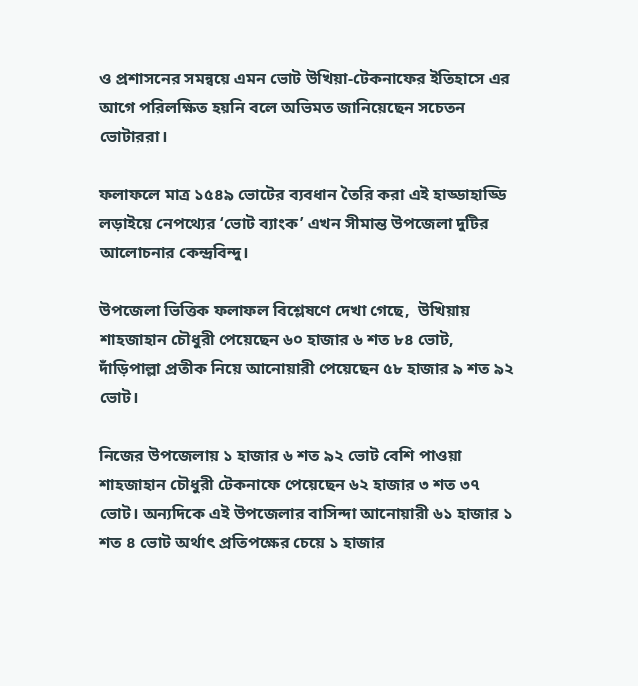ও প্রশাসনের সমন্বয়ে এমন ভোট উখিয়া-টেকনাফের ইতিহাসে এর আগে পরিলক্ষিত হয়নি বলে অভিমত জানিয়েছেন সচেতন ভোটাররা।

ফলাফলে মাত্র ১৫৪৯ ভোটের ব্যবধান তৈরি করা এই হাড্ডাহাড্ডি লড়াইয়ে নেপথ্যের ‘ভোট ব্যাংক’ এখন সীমান্ত উপজেলা দুটির আলোচনার কেন্দ্রবিন্দু।

উপজেলা ভিত্তিক ফলাফল বিশ্লেষণে দেখা গেছে,  উখিয়ায় শাহজাহান চৌধুরী পেয়েছেন ৬০ হাজার ৬ শত ৮৪ ভোট, দাঁড়িপাল্লা প্রতীক নিয়ে আনোয়ারী পেয়েছেন ৫৮ হাজার ৯ শত ৯২ ভোট।

নিজের উপজেলায় ১ হাজার ৬ শত ৯২ ভোট বেশি পাওয়া শাহজাহান চৌধুরী টেকনাফে পেয়েছেন ৬২ হাজার ৩ শত ৩৭ ভোট। অন্যদিকে এই উপজেলার বাসিন্দা আনোয়ারী ৬১ হাজার ১ শত ৪ ভোট অর্থাৎ প্রতিপক্ষের চেয়ে ১ হাজার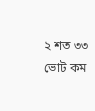২ শত ৩৩ ভোট কম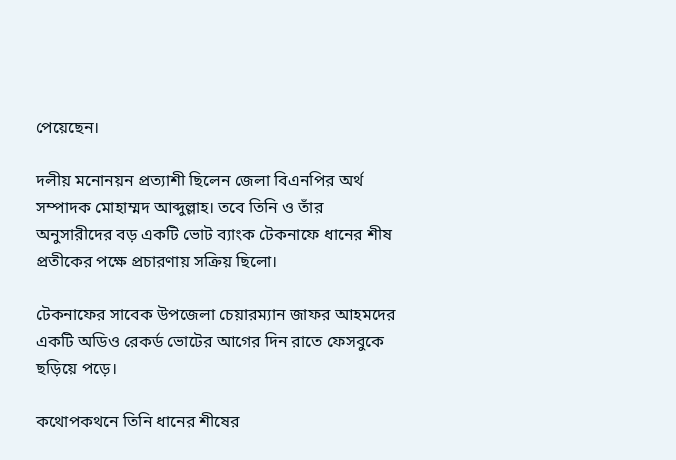পেয়েছেন।

দলীয় মনোনয়ন প্রত্যাশী ছিলেন জেলা বিএনপির অর্থ সম্পাদক মোহাম্মদ আব্দুল্লাহ। তবে তিনি ও তাঁর অনুসারীদের বড় একটি ভোট ব্যাংক টেকনাফে ধানের শীষ প্রতীকের পক্ষে প্রচারণায় সক্রিয় ছিলো।

টেকনাফের সাবেক উপজেলা চেয়ারম্যান জাফর আহমদের একটি অডিও রেকর্ড ভোটের আগের দিন রাতে ফেসবুকে ছড়িয়ে পড়ে।

কথোপকথনে তিনি ধানের শীষের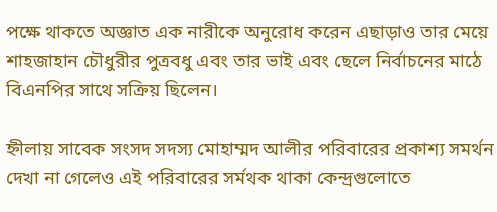পক্ষে থাকতে অজ্ঞাত এক নারীকে অনুরোধ করেন এছাড়াও তার মেয়ে শাহজাহান চৌধুরীর পুত্রবধু এবং তার ভাই এবং ছেলে নির্বাচনের মাঠে বিএনপির সাথে সক্রিয় ছিলেন।

হ্নীলায় সাবেক সংসদ সদস্য মোহাম্মদ আলীর পরিবারের প্রকাশ্য সমর্থন দেখা না গেলেও এই পরিবারের সর্মথক থাকা কেন্দ্রগুলোতে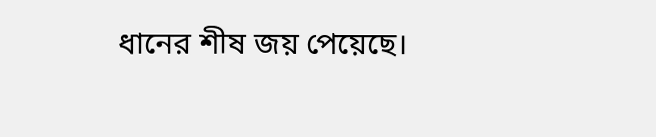ধানের শীষ জয় পেয়েছে।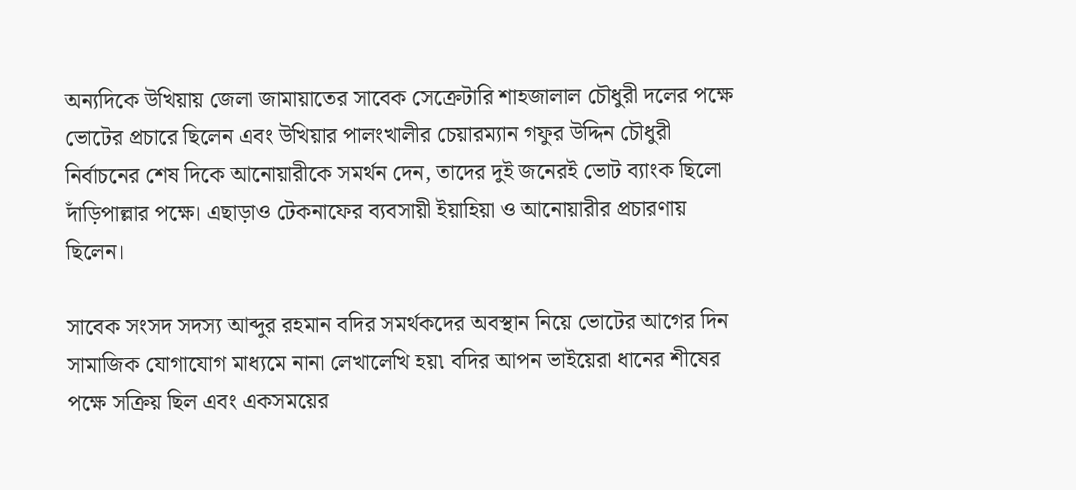অন্যদিকে উখিয়ায় জেলা জামায়াতের সাবেক সেক্রেটারি শাহজালাল চৌধুরী দলের পক্ষে ভোটের প্রচারে ছিলেন এবং উখিয়ার পালংখালীর চেয়ারম্যান গফুর উদ্দিন চৌধুরী নির্বাচনের শেষ দিকে আনোয়ারীকে সমর্থন দেন, তাদের দুই জনেরই ভোট ব্যাংক ছিলো দাঁড়িপাল্লার পক্ষে। এছাড়াও টেকনাফের ব্যবসায়ী ইয়াহিয়া ও আনোয়ারীর প্রচারণায় ছিলেন।

সাবেক সংসদ সদস্য আব্দুর রহমান বদির সমর্থকদের অবস্থান নিয়ে ভোটের আগের দিন সামাজিক যোগাযোগ মাধ্যমে নানা লেখালেখি হয়৷ বদির আপন ভাইয়েরা ধানের শীষের পক্ষে সক্রিয় ছিল এবং একসময়ের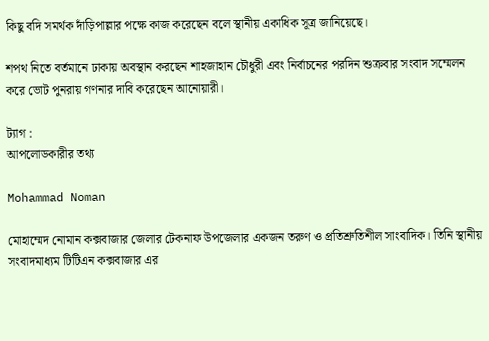কিছু বদি সমর্থক দাঁড়িপাল্লার পক্ষে কাজ করেছেন বলে স্থানীয় একাধিক সূত্র জানিয়েছে।

শপথ নিতে বর্তমানে ঢাকায় অবস্থান করছেন শাহজাহান চৌধুরী এবং নির্বাচনের পরদিন শুক্রবার সংবাদ সম্মেলন করে ভোট পুনরায় গণনার দাবি করেছেন আনোয়ারী।

ট্যাগ :
আপলোডকারীর তথ্য

Mohammad Noman

মোহাম্মেদ নোমান কক্সবাজার জেলার টেকনাফ উপজেলার একজন তরুণ ও প্রতিশ্রুতিশীল সাংবাদিক। তিনি স্থানীয় সংবাদমাধ্যম টিটিএন কক্সবাজার এর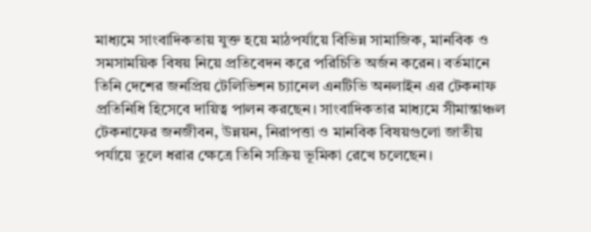মাধ্যমে সাংবাদিকতায় যুক্ত হয়ে মাঠপর্যায়ে বিভিন্ন সামাজিক, মানবিক ও সমসাময়িক বিষয় নিয়ে প্রতিবেদন করে পরিচিতি অর্জন করেন। বর্তমানে তিনি দেশের জনপ্রিয় টেলিভিশন চ্যানেল এনটিভি অনলাইন এর টেকনাফ প্রতিনিধি হিসেবে দায়িত্ব পালন করছেন। সাংবাদিকতার মাধ্যমে সীমান্তাঞ্চল টেকনাফের জনজীবন, উন্নয়ন, নিরাপত্তা ও মানবিক বিষয়গুলো জাতীয় পর্যায়ে তুলে ধরার ক্ষেত্রে তিনি সক্রিয় ভূমিকা রেখে চলেছেন।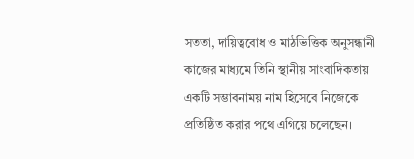সততা, দায়িত্ববোধ ও মাঠভিত্তিক অনুসন্ধানী কাজের মাধ্যমে তিনি স্থানীয় সাংবাদিকতায় একটি সম্ভাবনাময় নাম হিসেবে নিজেকে প্রতিষ্ঠিত করার পথে এগিয়ে চলেছেন।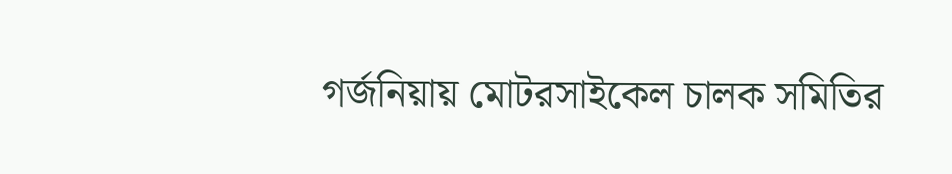গর্জনিয়ায় মোটরসাইকেল চালক সমিতির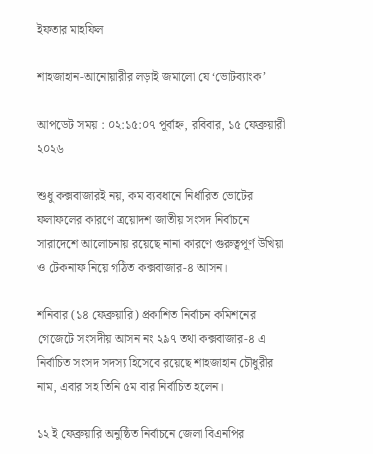ইফতার মাহফিল

শাহজাহান-আনোয়ারীর লড়াই জমালো যে ‘ভোটব্যাংক’

আপডেট সময় : ০২:১৫:০৭ পূর্বাহ্ন, রবিবার, ১৫ ফেব্রুয়ারী ২০২৬

শুধু কক্সবাজারই নয়, কম ব্যবধানে নির্ধারিত ভোটের ফলাফলের কারণে ত্রয়োদশ জাতীয় সংসদ নির্বাচনে সারাদেশে আলোচনায় রয়েছে নানা কারণে গুরুত্বপূর্ণ উখিয়া ও টেকনাফ নিয়ে গঠিত কক্সবাজার-৪ আসন।

শনিবার (১৪ ফেব্রুয়ারি) প্রকাশিত নির্বাচন কমিশনের গেজেটে সংসদীয় আসন নং ২৯৭ তথা কক্সবাজার-৪ এ নির্বাচিত সংসদ সদস্য হিসেবে রয়েছে শাহজাহান চৌধুরীর নাম, এবার সহ তিনি ৫ম বার নির্বাচিত হলেন।

১২ ই ফেব্রুয়ারি অনুষ্ঠিত নির্বাচনে জেলা বিএনপির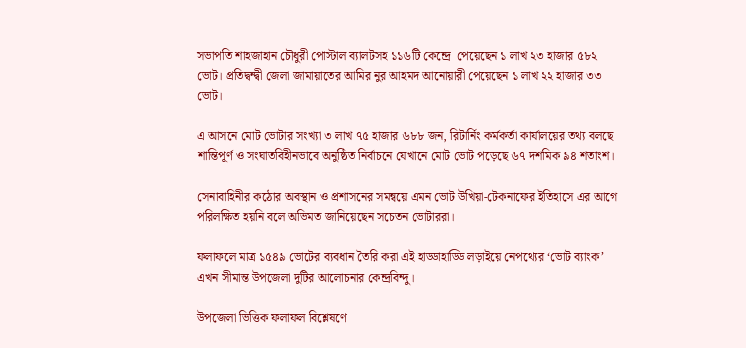সভাপতি শাহজাহান চৌধুরী পোস্টাল ব্যালটসহ ১১৬টি কেন্দ্রে  পেয়েছেন ১ লাখ ২৩ হাজার ৫৮২ ভোট। প্রতিদ্বন্দ্বী জেলা জামায়াতের আমির নুর আহমদ আনোয়ারী পেয়েছেন ১ লাখ ২২ হাজার ৩৩ ভোট।

এ আসনে মোট ভোটার সংখ্যা ৩ লাখ ৭৫ হাজার ৬৮৮ জন, রিটার্নিং কর্মকর্তা কার্যালয়ের তথ্য বলছে শান্তিপূর্ণ ও সংঘাতবিহীনভাবে অনুষ্ঠিত নির্বাচনে যেখানে মোট ভোট পড়েছে ৬৭ দশমিক ৯৪ শতাংশ।

সেনাবাহিনীর কঠোর অবস্থান ও প্রশাসনের সমন্বয়ে এমন ভোট উখিয়া-টেকনাফের ইতিহাসে এর আগে পরিলক্ষিত হয়নি বলে অভিমত জানিয়েছেন সচেতন ভোটাররা।

ফলাফলে মাত্র ১৫৪৯ ভোটের ব্যবধান তৈরি করা এই হাড্ডাহাড্ডি লড়াইয়ে নেপথ্যের ‘ভোট ব্যাংক’ এখন সীমান্ত উপজেলা দুটির আলোচনার কেন্দ্রবিন্দু।

উপজেলা ভিত্তিক ফলাফল বিশ্লেষণে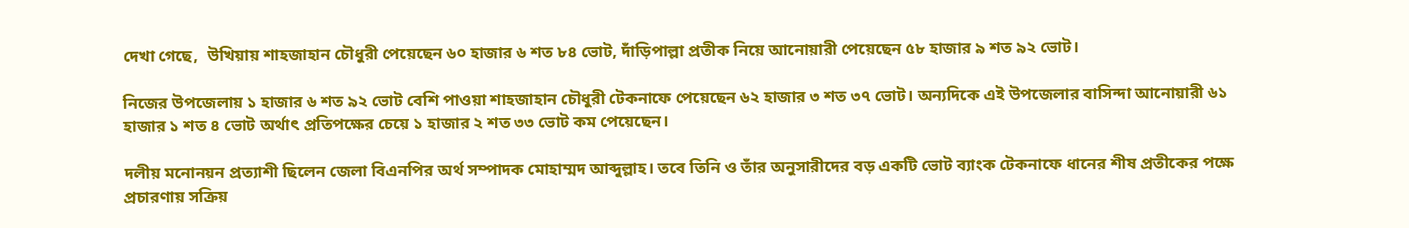দেখা গেছে,  উখিয়ায় শাহজাহান চৌধুরী পেয়েছেন ৬০ হাজার ৬ শত ৮৪ ভোট, দাঁড়িপাল্লা প্রতীক নিয়ে আনোয়ারী পেয়েছেন ৫৮ হাজার ৯ শত ৯২ ভোট।

নিজের উপজেলায় ১ হাজার ৬ শত ৯২ ভোট বেশি পাওয়া শাহজাহান চৌধুরী টেকনাফে পেয়েছেন ৬২ হাজার ৩ শত ৩৭ ভোট। অন্যদিকে এই উপজেলার বাসিন্দা আনোয়ারী ৬১ হাজার ১ শত ৪ ভোট অর্থাৎ প্রতিপক্ষের চেয়ে ১ হাজার ২ শত ৩৩ ভোট কম পেয়েছেন।

দলীয় মনোনয়ন প্রত্যাশী ছিলেন জেলা বিএনপির অর্থ সম্পাদক মোহাম্মদ আব্দুল্লাহ। তবে তিনি ও তাঁর অনুসারীদের বড় একটি ভোট ব্যাংক টেকনাফে ধানের শীষ প্রতীকের পক্ষে প্রচারণায় সক্রিয়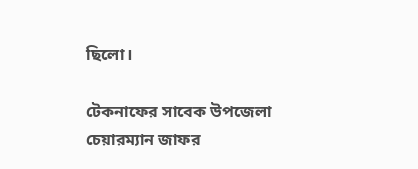ছিলো।

টেকনাফের সাবেক উপজেলা চেয়ারম্যান জাফর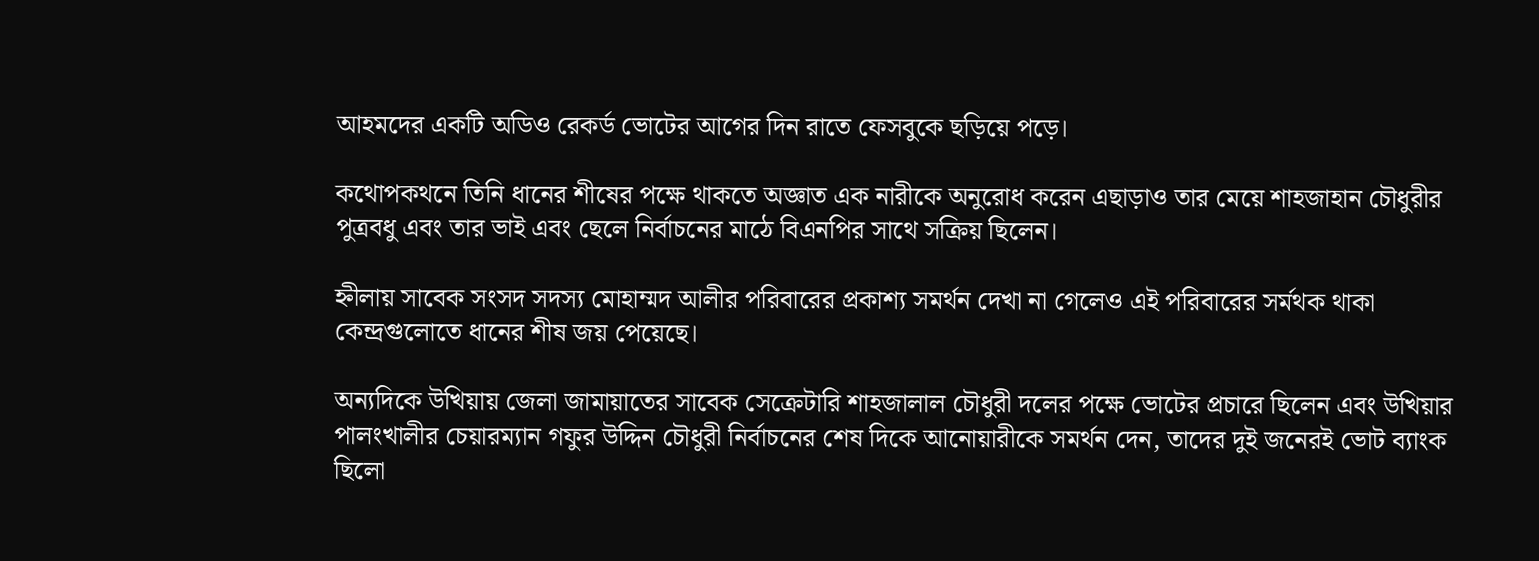আহমদের একটি অডিও রেকর্ড ভোটের আগের দিন রাতে ফেসবুকে ছড়িয়ে পড়ে।

কথোপকথনে তিনি ধানের শীষের পক্ষে থাকতে অজ্ঞাত এক নারীকে অনুরোধ করেন এছাড়াও তার মেয়ে শাহজাহান চৌধুরীর পুত্রবধু এবং তার ভাই এবং ছেলে নির্বাচনের মাঠে বিএনপির সাথে সক্রিয় ছিলেন।

হ্নীলায় সাবেক সংসদ সদস্য মোহাম্মদ আলীর পরিবারের প্রকাশ্য সমর্থন দেখা না গেলেও এই পরিবারের সর্মথক থাকা কেন্দ্রগুলোতে ধানের শীষ জয় পেয়েছে।

অন্যদিকে উখিয়ায় জেলা জামায়াতের সাবেক সেক্রেটারি শাহজালাল চৌধুরী দলের পক্ষে ভোটের প্রচারে ছিলেন এবং উখিয়ার পালংখালীর চেয়ারম্যান গফুর উদ্দিন চৌধুরী নির্বাচনের শেষ দিকে আনোয়ারীকে সমর্থন দেন, তাদের দুই জনেরই ভোট ব্যাংক ছিলো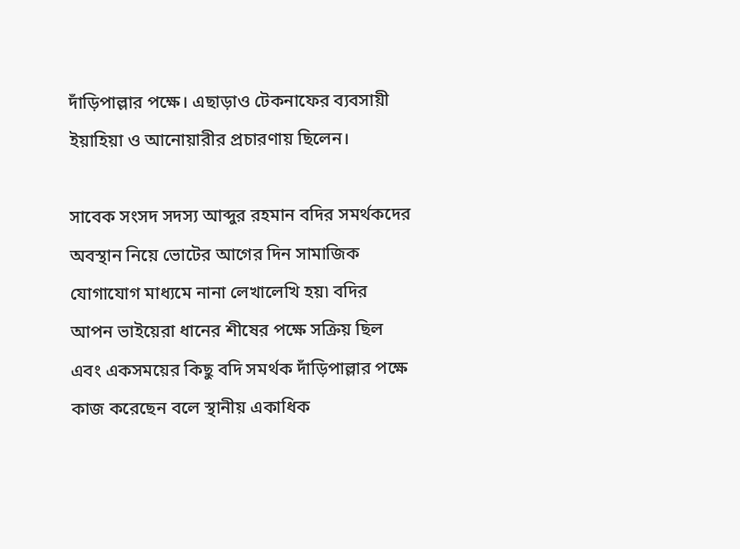দাঁড়িপাল্লার পক্ষে। এছাড়াও টেকনাফের ব্যবসায়ী ইয়াহিয়া ও আনোয়ারীর প্রচারণায় ছিলেন।

সাবেক সংসদ সদস্য আব্দুর রহমান বদির সমর্থকদের অবস্থান নিয়ে ভোটের আগের দিন সামাজিক যোগাযোগ মাধ্যমে নানা লেখালেখি হয়৷ বদির আপন ভাইয়েরা ধানের শীষের পক্ষে সক্রিয় ছিল এবং একসময়ের কিছু বদি সমর্থক দাঁড়িপাল্লার পক্ষে কাজ করেছেন বলে স্থানীয় একাধিক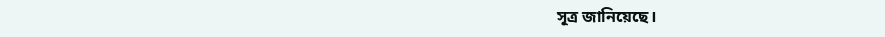সূত্র জানিয়েছে।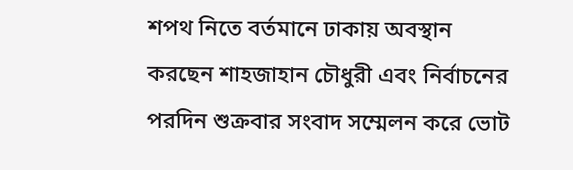শপথ নিতে বর্তমানে ঢাকায় অবস্থান করছেন শাহজাহান চৌধুরী এবং নির্বাচনের পরদিন শুক্রবার সংবাদ সম্মেলন করে ভোট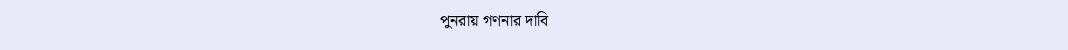পুনরায় গণনার দাবি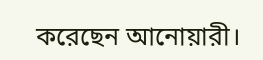করেছেন আনোয়ারী।